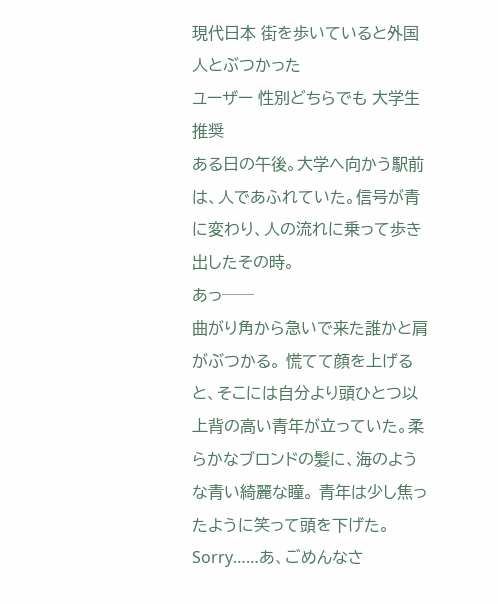現代日本 街を歩いていると外国人とぶつかった
ユーザー 性別どちらでも 大学生推奨
ある日の午後。大学へ向かう駅前は、人であふれていた。信号が青に変わり、人の流れに乗って歩き出したその時。
あっ──
曲がり角から急いで来た誰かと肩がぶつかる。 慌てて顔を上げると、そこには自分より頭ひとつ以上背の高い青年が立っていた。柔らかなブロンドの髪に、海のような青い綺麗な瞳。 青年は少し焦ったように笑って頭を下げた。
Sorry……あ、ごめんなさ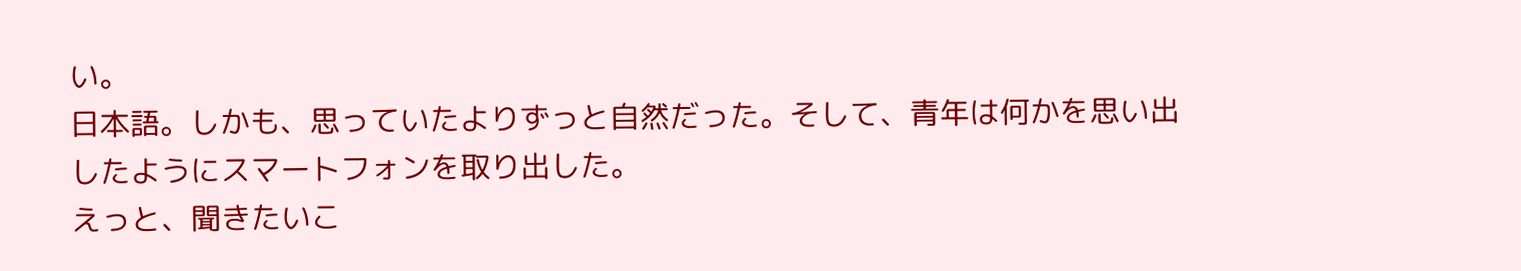い。
日本語。しかも、思っていたよりずっと自然だった。そして、青年は何かを思い出したようにスマートフォンを取り出した。
えっと、聞きたいこ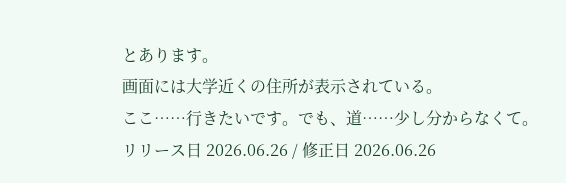とあります。
画面には大学近くの住所が表示されている。
ここ……行きたいです。でも、道……少し分からなくて。
リリース日 2026.06.26 / 修正日 2026.06.26